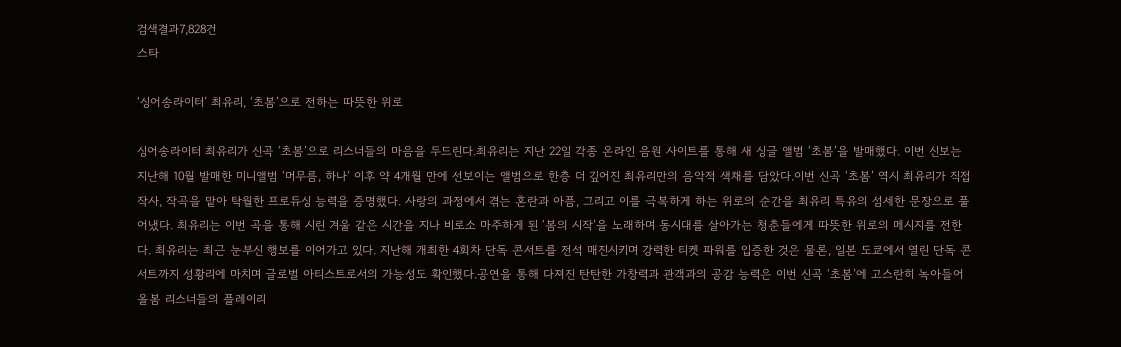검색결과7,828건
스타

‘싱어송라이터’ 최유리, ‘초봄’으로 전하는 따뜻한 위로

싱어송라이터 최유리가 신곡 ‘초봄’으로 리스너들의 마음을 두드린다.최유리는 지난 22일 각종 온라인 음원 사이트를 통해 새 싱글 앨범 ‘초봄’을 발매했다. 이번 신보는 지난해 10월 발매한 미니앨범 ‘머무름, 하나’ 이후 약 4개월 만에 선보이는 앨범으로 한층 더 깊어진 최유리만의 음악적 색채를 담았다.이번 신곡 ‘초봄’ 역시 최유리가 직접 작사, 작곡을 맡아 탁월한 프로듀싱 능력을 증명했다. 사랑의 과정에서 겪는 혼란과 아픔, 그리고 이를 극복하게 하는 위로의 순간을 최유리 특유의 섬세한 문장으로 풀어냈다. 최유리는 이번 곡을 통해 시린 겨울 같은 시간을 지나 비로소 마주하게 된 ‘봄의 시작’을 노래하며 동시대를 살아가는 청춘들에게 따뜻한 위로의 메시지를 전한다. 최유리는 최근 눈부신 행보를 이어가고 있다. 지난해 개최한 4회차 단독 콘서트를 전석 매진시키며 강력한 티켓 파워를 입증한 것은 물론, 일본 도쿄에서 열린 단독 콘서트까지 성황리에 마치며 글로벌 아티스트로서의 가능성도 확인했다.공연을 통해 다져진 탄탄한 가창력과 관객과의 공감 능력은 이번 신곡 ‘초봄’에 고스란히 녹아들어 올봄 리스너들의 플레이리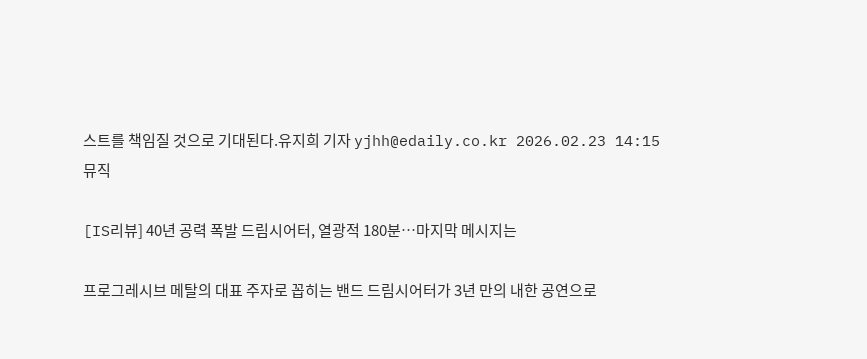스트를 책임질 것으로 기대된다.유지희 기자 yjhh@edaily.co.kr 2026.02.23 14:15
뮤직

[IS리뷰] 40년 공력 폭발 드림시어터, 열광적 180분…마지막 메시지는

프로그레시브 메탈의 대표 주자로 꼽히는 밴드 드림시어터가 3년 만의 내한 공연으로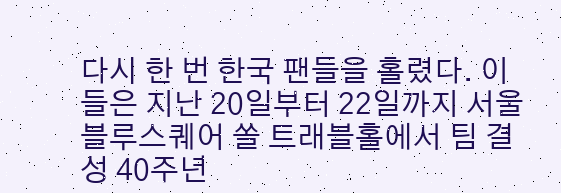다시 한 번 한국 팬들을 홀렸다. 이들은 지난 20일부터 22일까지 서울 블루스퀘어 쏠 트래블홀에서 팀 결성 40주년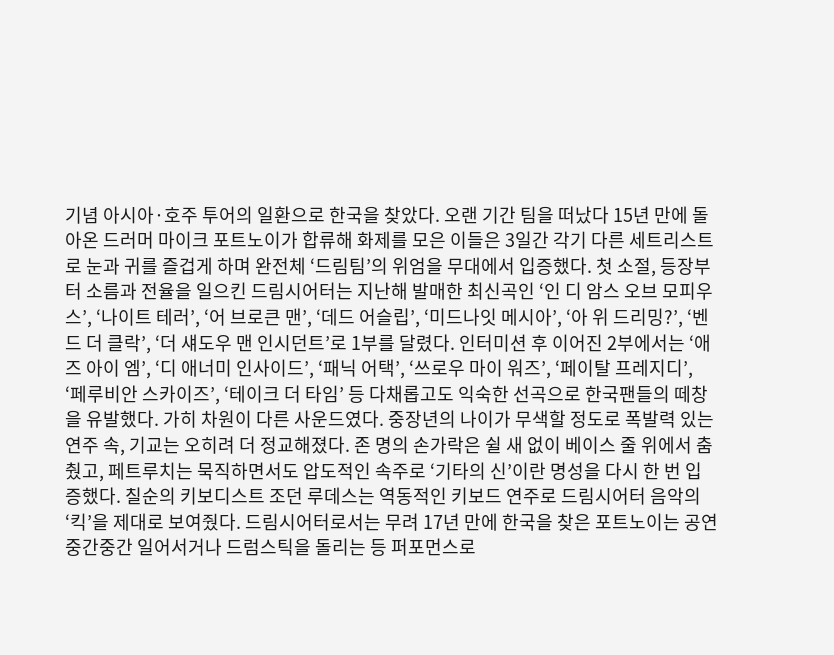기념 아시아·호주 투어의 일환으로 한국을 찾았다. 오랜 기간 팀을 떠났다 15년 만에 돌아온 드러머 마이크 포트노이가 합류해 화제를 모은 이들은 3일간 각기 다른 세트리스트로 눈과 귀를 즐겁게 하며 완전체 ‘드림팀’의 위엄을 무대에서 입증했다. 첫 소절, 등장부터 소름과 전율을 일으킨 드림시어터는 지난해 발매한 최신곡인 ‘인 디 암스 오브 모피우스’, ‘나이트 테러’, ‘어 브로큰 맨’, ‘데드 어슬립’, ‘미드나잇 메시아’, ‘아 위 드리밍?’, ‘벤드 더 클락’, ‘더 섀도우 맨 인시던트’로 1부를 달렸다. 인터미션 후 이어진 2부에서는 ‘애즈 아이 엠’, ‘디 애너미 인사이드’, ‘패닉 어택’, ‘쓰로우 마이 워즈’, ‘페이탈 프레지디’, ‘페루비안 스카이즈’, ‘테이크 더 타임’ 등 다채롭고도 익숙한 선곡으로 한국팬들의 떼창을 유발했다. 가히 차원이 다른 사운드였다. 중장년의 나이가 무색할 정도로 폭발력 있는 연주 속, 기교는 오히려 더 정교해졌다. 존 명의 손가락은 쉴 새 없이 베이스 줄 위에서 춤췄고, 페트루치는 묵직하면서도 압도적인 속주로 ‘기타의 신’이란 명성을 다시 한 번 입증했다. 칠순의 키보디스트 조던 루데스는 역동적인 키보드 연주로 드림시어터 음악의 ‘킥’을 제대로 보여줬다. 드림시어터로서는 무려 17년 만에 한국을 찾은 포트노이는 공연 중간중간 일어서거나 드럼스틱을 돌리는 등 퍼포먼스로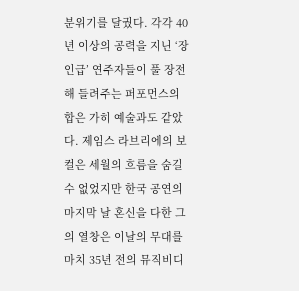분위기를 달궜다. 각각 40년 이상의 공력을 지닌 ‘장인급’ 연주자들이 풀 장전해 들려주는 퍼포먼스의 합은 가히 예술과도 같았다. 제임스 라브리에의 보컬은 세월의 흐름을 숨길 수 없었지만 한국 공연의 마지막 날 혼신을 다한 그의 열창은 이날의 무대를 마치 35년 전의 뮤직비디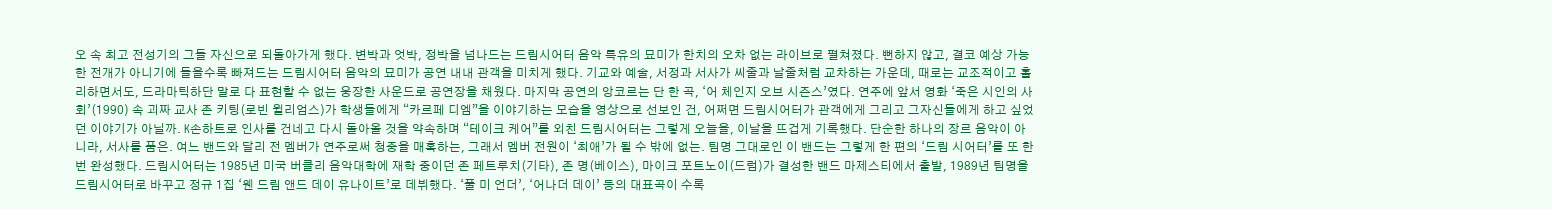오 속 최고 전성기의 그들 자신으로 되돌아가게 했다. 변박과 엇박, 정박을 넘나드는 드림시어터 음악 특유의 묘미가 한치의 오차 없는 라이브로 펼쳐졌다. 뻔하지 않고, 결코 예상 가능한 전개가 아니기에 들을수록 빠져드는 드림시어터 음악의 묘미가 공연 내내 관객을 미치게 했다. 기교와 예술, 서정과 서사가 씨줄과 날줄처럼 교차하는 가운데, 때로는 교조적이고 홀리하면서도, 드라마틱하단 말로 다 표현할 수 없는 웅장한 사운드로 공연장을 채웠다. 마지막 공연의 앙코르는 단 한 곡, ‘어 체인지 오브 시즌스’였다. 연주에 앞서 영화 ‘죽은 시인의 사회’(1990) 속 괴짜 교사 존 키팅(로빈 윌리엄스)가 학생들에게 “카르페 디엠”을 이야기하는 모습을 영상으로 선보인 건, 어쩌면 드림시어터가 관객에게 그리고 그자신들에게 하고 싶었던 이야기가 아닐까. K손하트로 인사를 건네고 다시 돌아올 것을 약속하며 “테이크 케어”를 외친 드림시어터는 그렇게 오늘을, 이날을 뜨겁게 기록했다. 단순한 하나의 장르 음악이 아니라, 서사를 품은. 여느 밴드와 달리 전 멤버가 연주로써 청중을 매혹하는, 그래서 멤버 전원이 ‘최애’가 될 수 밖에 없는. 팀명 그대로인 이 밴드는 그렇게 한 편의 ‘드림 시어터’를 또 한 번 완성했다. 드림시어터는 1985년 미국 버클리 음악대학에 재학 중이던 존 페트루치(기타), 존 명(베이스), 마이크 포트노이(드럼)가 결성한 밴드 마제스티에서 출발, 1989년 팀명을 드림시어터로 바꾸고 정규 1집 ‘웬 드림 앤드 데이 유나이트’로 데뷔했다. ‘풀 미 언더’, ‘어나더 데이’ 등의 대표곡이 수록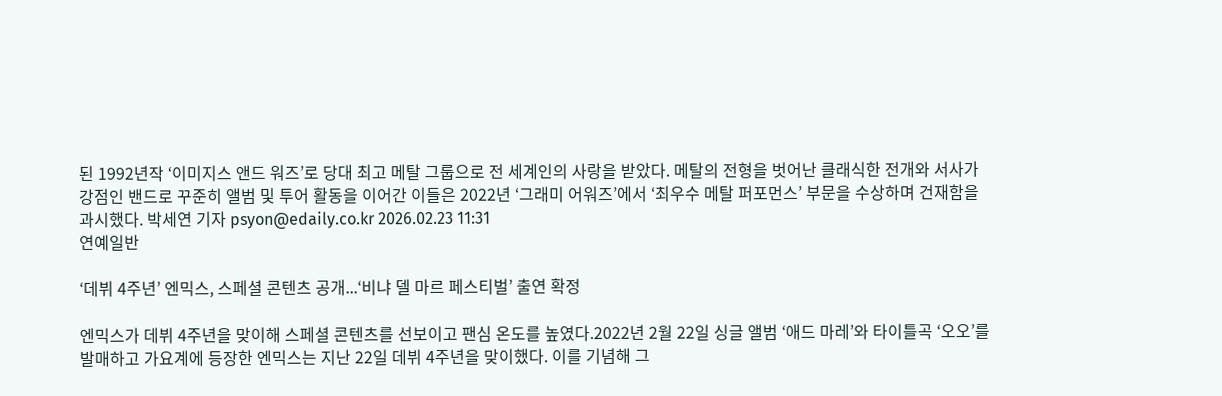된 1992년작 ‘이미지스 앤드 워즈’로 당대 최고 메탈 그룹으로 전 세계인의 사랑을 받았다. 메탈의 전형을 벗어난 클래식한 전개와 서사가 강점인 밴드로 꾸준히 앨범 및 투어 활동을 이어간 이들은 2022년 ‘그래미 어워즈’에서 ‘최우수 메탈 퍼포먼스’ 부문을 수상하며 건재함을 과시했다. 박세연 기자 psyon@edaily.co.kr 2026.02.23 11:31
연예일반

‘데뷔 4주년’ 엔믹스, 스페셜 콘텐츠 공개...‘비냐 델 마르 페스티벌’ 출연 확정

엔믹스가 데뷔 4주년을 맞이해 스페셜 콘텐츠를 선보이고 팬심 온도를 높였다.2022년 2월 22일 싱글 앨범 ‘애드 마레’와 타이틀곡 ‘오오’를 발매하고 가요계에 등장한 엔믹스는 지난 22일 데뷔 4주년을 맞이했다. 이를 기념해 그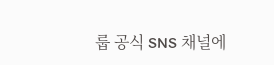룹 공식 SNS 채널에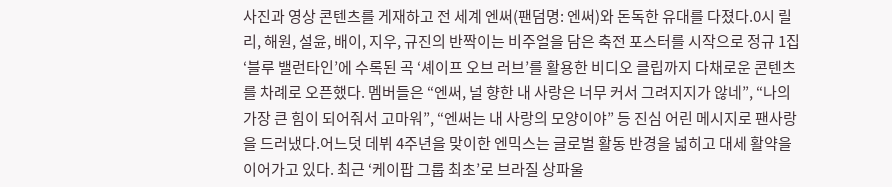사진과 영상 콘텐츠를 게재하고 전 세계 엔써(팬덤명: 엔써)와 돈독한 유대를 다졌다.0시 릴리, 해원, 설윤, 배이, 지우, 규진의 반짝이는 비주얼을 담은 축전 포스터를 시작으로 정규 1집 ‘블루 밸런타인’에 수록된 곡 ‘셰이프 오브 러브’를 활용한 비디오 클립까지 다채로운 콘텐츠를 차례로 오픈했다. 멤버들은 “엔써, 널 향한 내 사랑은 너무 커서 그려지지가 않네”, “나의 가장 큰 힘이 되어줘서 고마워”, “엔써는 내 사랑의 모양이야” 등 진심 어린 메시지로 팬사랑을 드러냈다.어느덧 데뷔 4주년을 맞이한 엔믹스는 글로벌 활동 반경을 넓히고 대세 활약을 이어가고 있다. 최근 ‘케이팝 그룹 최초’로 브라질 상파울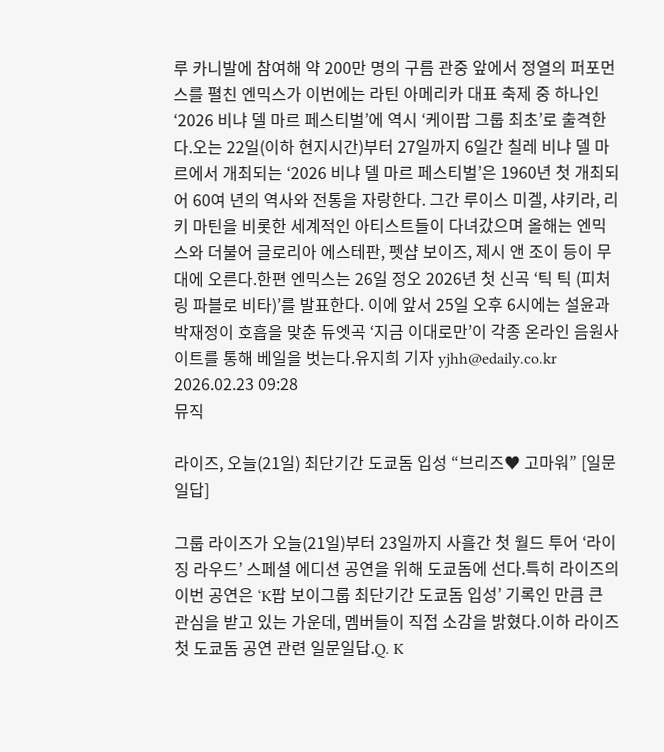루 카니발에 참여해 약 200만 명의 구름 관중 앞에서 정열의 퍼포먼스를 펼친 엔믹스가 이번에는 라틴 아메리카 대표 축제 중 하나인 ‘2026 비냐 델 마르 페스티벌’에 역시 ‘케이팝 그룹 최초’로 출격한다.오는 22일(이하 현지시간)부터 27일까지 6일간 칠레 비냐 델 마르에서 개최되는 ‘2026 비냐 델 마르 페스티벌’은 1960년 첫 개최되어 60여 년의 역사와 전통을 자랑한다. 그간 루이스 미겔, 샤키라, 리키 마틴을 비롯한 세계적인 아티스트들이 다녀갔으며 올해는 엔믹스와 더불어 글로리아 에스테판, 펫샵 보이즈, 제시 앤 조이 등이 무대에 오른다.한편 엔믹스는 26일 정오 2026년 첫 신곡 ‘틱 틱 (피처링 파블로 비타)’를 발표한다. 이에 앞서 25일 오후 6시에는 설윤과 박재정이 호흡을 맞춘 듀엣곡 ‘지금 이대로만’이 각종 온라인 음원사이트를 통해 베일을 벗는다.유지희 기자 yjhh@edaily.co.kr 2026.02.23 09:28
뮤직

라이즈, 오늘(21일) 최단기간 도쿄돔 입성 “브리즈♥ 고마워” [일문일답]

그룹 라이즈가 오늘(21일)부터 23일까지 사흘간 첫 월드 투어 ‘라이징 라우드’ 스페셜 에디션 공연을 위해 도쿄돔에 선다.특히 라이즈의 이번 공연은 ‘K팝 보이그룹 최단기간 도쿄돔 입성’ 기록인 만큼 큰 관심을 받고 있는 가운데, 멤버들이 직접 소감을 밝혔다.이하 라이즈 첫 도쿄돔 공연 관련 일문일답.Q. K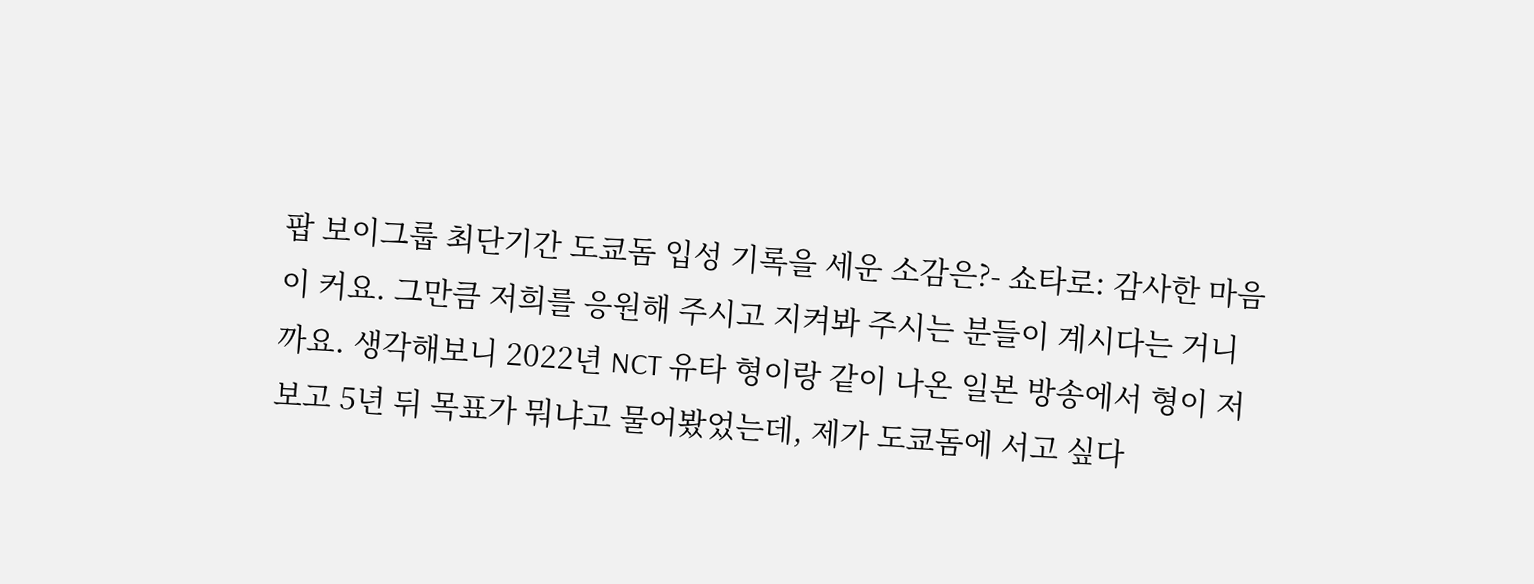팝 보이그룹 최단기간 도쿄돔 입성 기록을 세운 소감은?- 쇼타로: 감사한 마음이 커요. 그만큼 저희를 응원해 주시고 지켜봐 주시는 분들이 계시다는 거니까요. 생각해보니 2022년 NCT 유타 형이랑 같이 나온 일본 방송에서 형이 저보고 5년 뒤 목표가 뭐냐고 물어봤었는데, 제가 도쿄돔에 서고 싶다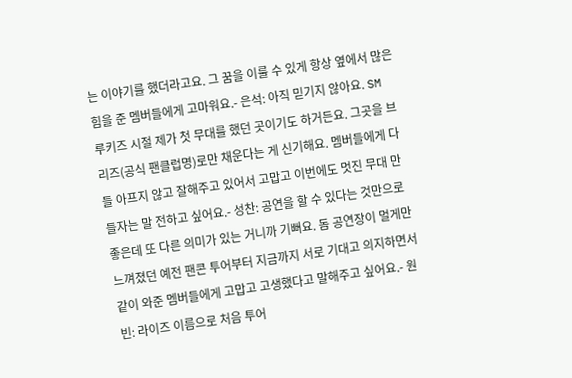는 이야기를 했더라고요. 그 꿈을 이룰 수 있게 항상 옆에서 많은 힘을 준 멤버들에게 고마워요.- 은석: 아직 믿기지 않아요. SM 루키즈 시절 제가 첫 무대를 했던 곳이기도 하거든요. 그곳을 브리즈(공식 팬클럽명)로만 채운다는 게 신기해요. 멤버들에게 다들 아프지 않고 잘해주고 있어서 고맙고 이번에도 멋진 무대 만들자는 말 전하고 싶어요.- 성찬: 공연을 할 수 있다는 것만으로 좋은데 또 다른 의미가 있는 거니까 기뻐요. 돔 공연장이 멀게만 느껴졌던 예전 팬콘 투어부터 지금까지 서로 기대고 의지하면서 같이 와준 멤버들에게 고맙고 고생했다고 말해주고 싶어요.- 원빈: 라이즈 이름으로 처음 투어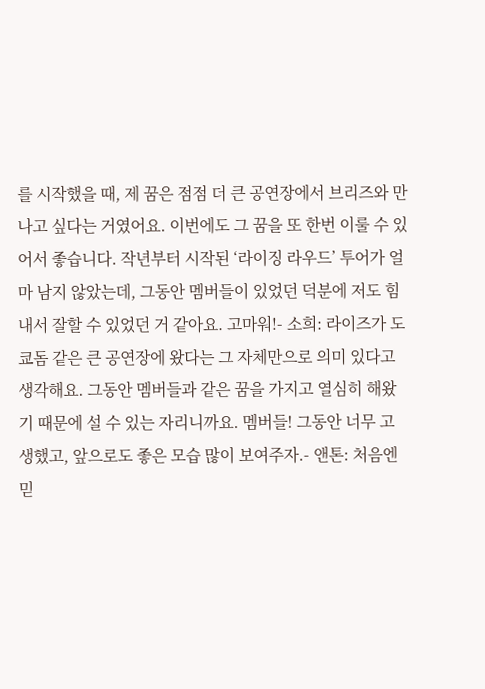를 시작했을 때, 제 꿈은 점점 더 큰 공연장에서 브리즈와 만나고 싶다는 거였어요. 이번에도 그 꿈을 또 한번 이룰 수 있어서 좋습니다. 작년부터 시작된 ‘라이징 라우드’ 투어가 얼마 남지 않았는데, 그동안 멤버들이 있었던 덕분에 저도 힘내서 잘할 수 있었던 거 같아요. 고마워!- 소희: 라이즈가 도쿄돔 같은 큰 공연장에 왔다는 그 자체만으로 의미 있다고 생각해요. 그동안 멤버들과 같은 꿈을 가지고 열심히 해왔기 때문에 설 수 있는 자리니까요. 멤버들! 그동안 너무 고생했고, 앞으로도 좋은 모습 많이 보여주자.- 앤톤: 처음엔 믿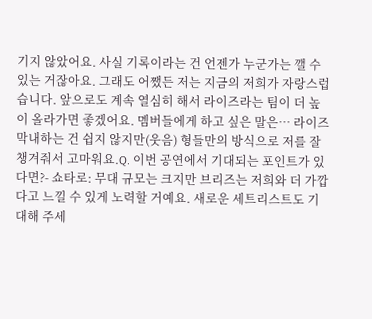기지 않았어요. 사실 기록이라는 건 언젠가 누군가는 깰 수 있는 거잖아요. 그래도 어쨌든 저는 지금의 저희가 자랑스럽습니다. 앞으로도 계속 열심히 해서 라이즈라는 팀이 더 높이 올라가면 좋겠어요. 멤버들에게 하고 싶은 말은… 라이즈 막내하는 건 쉽지 않지만(웃음) 형들만의 방식으로 저를 잘 챙겨줘서 고마워요.Q. 이번 공연에서 기대되는 포인트가 있다면?- 쇼타로: 무대 규모는 크지만 브리즈는 저희와 더 가깝다고 느낄 수 있게 노력할 거예요. 새로운 세트리스트도 기대해 주세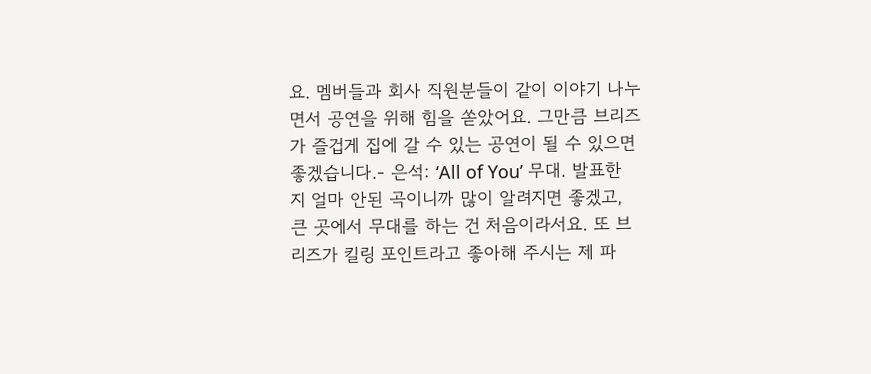요. 멤버들과 회사 직원분들이 같이 이야기 나누면서 공연을 위해 힘을 쏟았어요. 그만큼 브리즈가 즐겁게 집에 갈 수 있는 공연이 될 수 있으면 좋겠습니다.- 은석: ‘All of You’ 무대. 발표한 지 얼마 안된 곡이니까 많이 알려지면 좋겠고, 큰 곳에서 무대를 하는 건 처음이라서요. 또 브리즈가 킬링 포인트라고 좋아해 주시는 제 파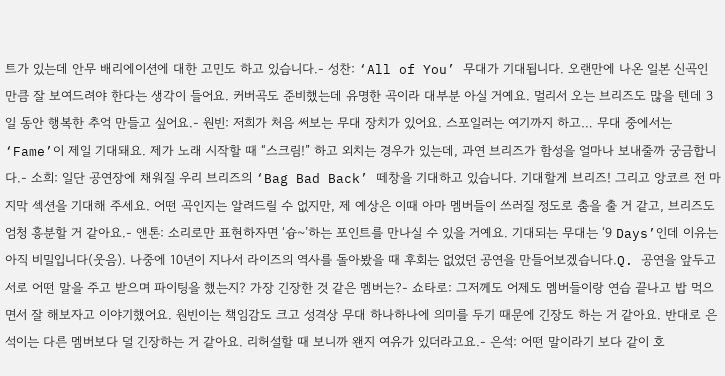트가 있는데 안무 배리에이션에 대한 고민도 하고 있습니다.- 성찬: ‘All of You’ 무대가 기대됩니다. 오랜만에 나온 일본 신곡인 만큼 잘 보여드려야 한다는 생각이 들어요. 커버곡도 준비했는데 유명한 곡이라 대부분 아실 거예요. 멀리서 오는 브리즈도 많을 텐데 3일 동안 행복한 추억 만들고 싶어요.- 원빈: 저희가 처음 써보는 무대 장치가 있어요. 스포일러는 여기까지 하고… 무대 중에서는 ‘Fame’이 제일 기대돼요. 제가 노래 시작할 때 “스크림!” 하고 외치는 경우가 있는데, 과연 브리즈가 함성을 얼마나 보내줄까 궁금합니다.- 소희: 일단 공연장에 채워질 우리 브리즈의 ‘Bag Bad Back’ 떼창을 기대하고 있습니다. 기대할게 브리즈! 그리고 앙코르 전 마지막 섹션을 기대해 주세요. 어떤 곡인지는 알려드릴 수 없지만, 제 예상은 이때 아마 멤버들이 쓰러질 정도로 춤을 출 거 같고, 브리즈도 엄청 흥분할 거 같아요.- 앤톤: 소리로만 표현하자면 ‘슝~’하는 포인트를 만나실 수 있을 거예요. 기대되는 무대는 ‘9 Days’인데 이유는 아직 비밀입니다(웃음). 나중에 10년이 지나서 라이즈의 역사를 돌아봤을 때 후회는 없었던 공연을 만들어보겠습니다.Q. 공연을 앞두고 서로 어떤 말을 주고 받으며 파이팅을 했는지? 가장 긴장한 것 같은 멤버는?- 쇼타로: 그저께도 어제도 멤버들이랑 연습 끝나고 밥 먹으면서 잘 해보자고 이야기했어요. 원빈이는 책임감도 크고 성격상 무대 하나하나에 의미를 두기 때문에 긴장도 하는 거 같아요. 반대로 은석이는 다른 멤버보다 덜 긴장하는 거 같아요. 리허설할 때 보니까 왠지 여유가 있더라고요.- 은석: 어떤 말이라기 보다 같이 호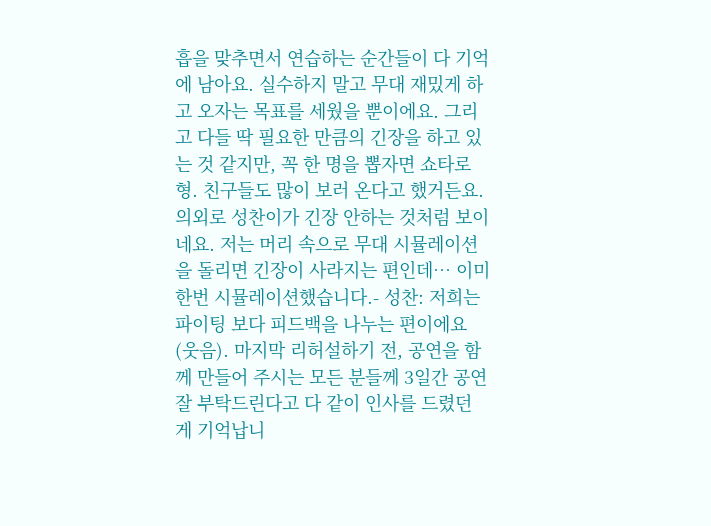흡을 맞추면서 연습하는 순간들이 다 기억에 남아요. 실수하지 말고 무대 재밌게 하고 오자는 목표를 세웠을 뿐이에요. 그리고 다들 딱 필요한 만큼의 긴장을 하고 있는 것 같지만, 꼭 한 명을 뽑자면 쇼타로 형. 친구들도 많이 보러 온다고 했거든요. 의외로 성찬이가 긴장 안하는 것처럼 보이네요. 저는 머리 속으로 무대 시뮬레이션을 돌리면 긴장이 사라지는 편인데… 이미 한번 시뮬레이션했습니다.- 성찬: 저희는 파이팅 보다 피드백을 나누는 편이에요(웃음). 마지막 리허설하기 전, 공연을 함께 만들어 주시는 모든 분들께 3일간 공연 잘 부탁드린다고 다 같이 인사를 드렸던 게 기억납니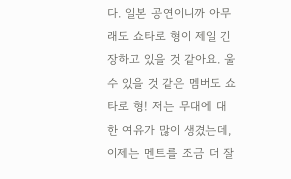다. 일본 공연이니까 아무래도 쇼타로 형이 제일 긴장하고 있을 것 같아요. 울 수 있을 것 같은 멤버도 쇼타로 형! 저는 무대에 대한 여유가 많이 생겼는데, 이제는 멘트를 조금 더 잘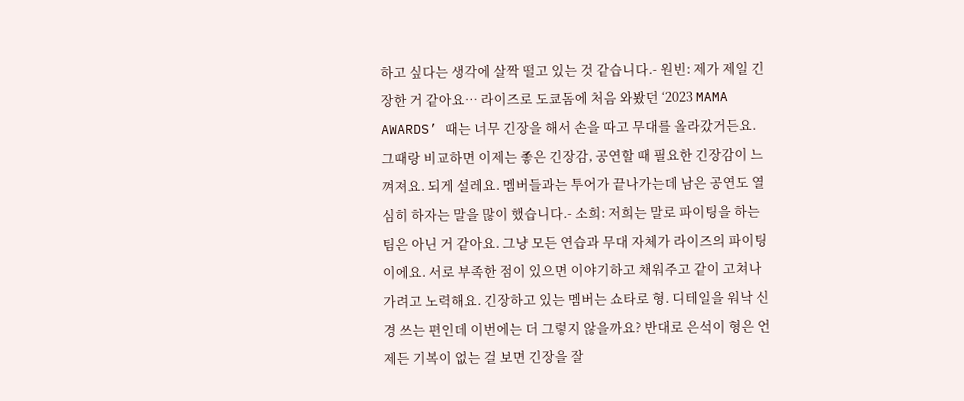하고 싶다는 생각에 살짝 떨고 있는 것 같습니다.- 원빈: 제가 제일 긴장한 거 같아요… 라이즈로 도쿄돔에 처음 와봤던 ‘2023 MAMA AWARDS’ 때는 너무 긴장을 해서 손을 따고 무대를 올라갔거든요. 그때랑 비교하면 이제는 좋은 긴장감, 공연할 때 필요한 긴장감이 느껴져요. 되게 설레요. 멤버들과는 투어가 끝나가는데 남은 공연도 열심히 하자는 말을 많이 했습니다.- 소희: 저희는 말로 파이팅을 하는 팀은 아닌 거 같아요. 그냥 모든 연습과 무대 자체가 라이즈의 파이팅이에요. 서로 부족한 점이 있으면 이야기하고 채워주고 같이 고쳐나가려고 노력해요. 긴장하고 있는 멤버는 쇼타로 형. 디테일을 워낙 신경 쓰는 편인데 이번에는 더 그렇지 않을까요? 반대로 은석이 형은 언제든 기복이 없는 걸 보면 긴장을 잘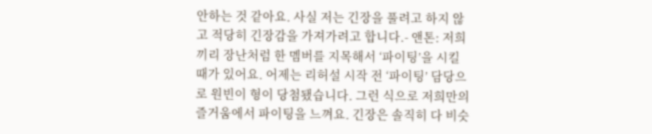안하는 것 같아요. 사실 저는 긴장을 풀려고 하지 않고 적당히 긴장감을 가져가려고 합니다.- 앤톤: 저희끼리 장난처럼 한 멤버를 지목해서 ‘파이팅’을 시킬 때가 있어요. 어제는 리허설 시작 전 ‘파이팅’ 담당으로 원빈이 형이 당첨됐습니다. 그런 식으로 저희만의 즐거움에서 파이팅을 느껴요. 긴장은 솔직히 다 비슷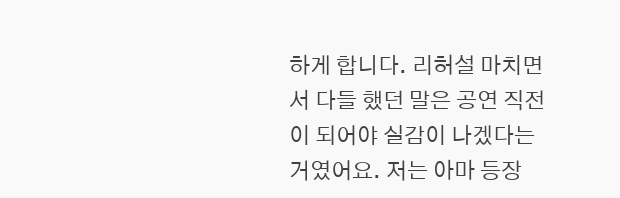하게 합니다. 리허설 마치면서 다들 했던 말은 공연 직전이 되어야 실감이 나겠다는 거였어요. 저는 아마 등장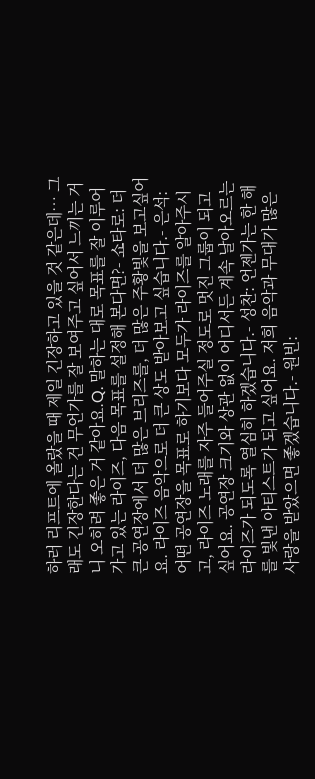하러 리프트에 올랐을 때 제일 긴장하고 있을 것 같은데… 그래도 긴장한다는 건 무언가를 잘 보여주고 싶어서 느끼는 거니 오히려 좋은 거 같아요.Q. 말하는 대로 목표를 잘 이루어 가고 있는 라이즈, 다음 목표를 설정해 본다면?- 쇼타로: 더 큰 공연장에서 더 많은 브리즈를, 더 많은 주황빛을 보고싶어요. 라이즈 음악으로 더 큰 상도 받아보고 싶습니다.- 은석: 어떤 공연장을 목표로 하기보다 모두가 라이즈를 알아주시고, 라이즈 노래를 자주 들어주실 정도로 멋진 그룹이 되고 싶어요. 공연장 크기와 상관 없이 어디서든 계속 날아오르는 라이즈가 되도록 열심히 하겠습니다.- 성찬: 언젠가는 한 해를 빛낸 아티스트가 되고 싶어요. 저희 음악과 무대가 많은 사랑을 받았으면 좋겠습니다.- 원빈: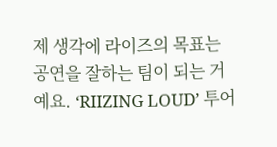제 생각에 라이즈의 목표는 공연을 잘하는 팀이 되는 거예요. ‘RIIZING LOUD’ 투어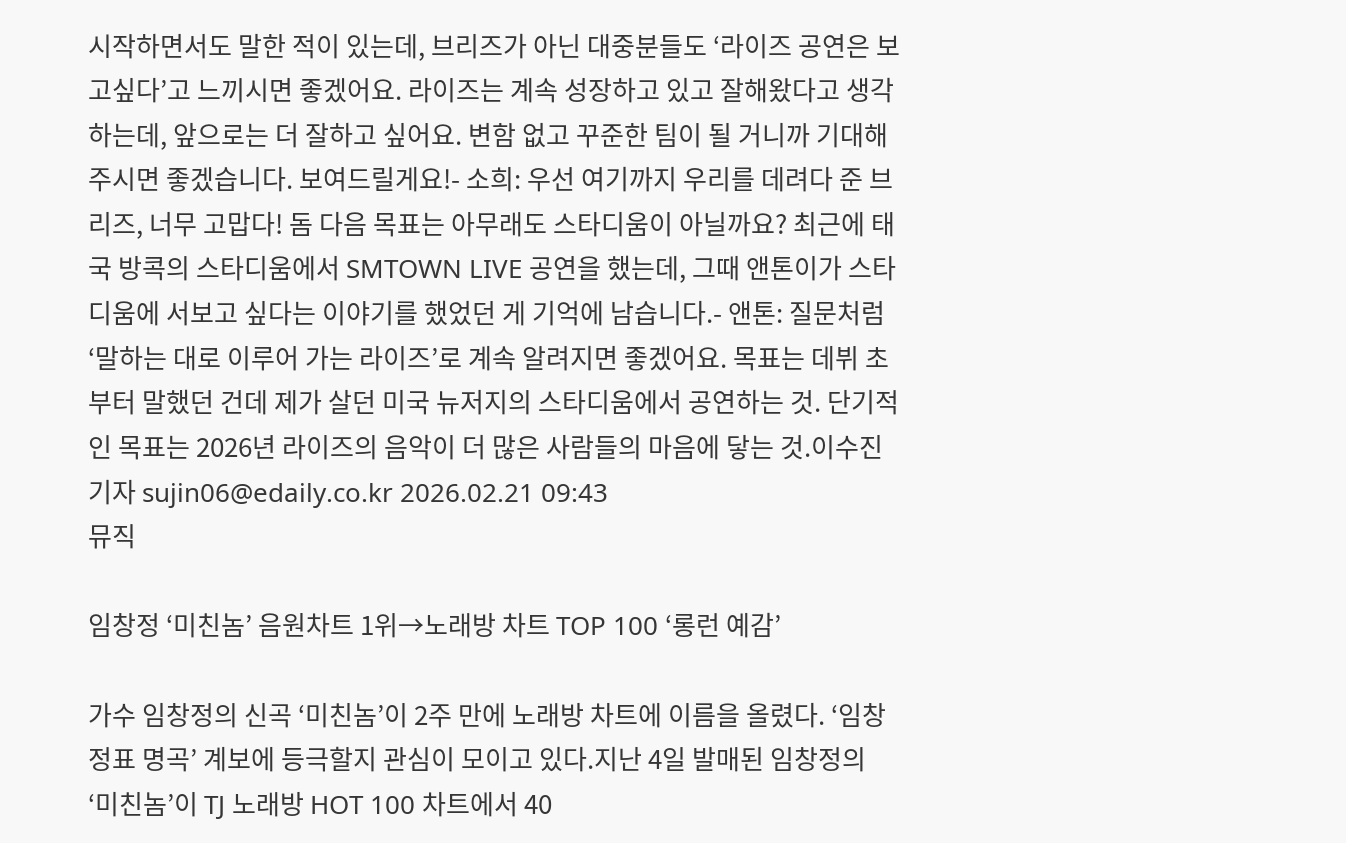시작하면서도 말한 적이 있는데, 브리즈가 아닌 대중분들도 ‘라이즈 공연은 보고싶다’고 느끼시면 좋겠어요. 라이즈는 계속 성장하고 있고 잘해왔다고 생각하는데, 앞으로는 더 잘하고 싶어요. 변함 없고 꾸준한 팀이 될 거니까 기대해 주시면 좋겠습니다. 보여드릴게요!- 소희: 우선 여기까지 우리를 데려다 준 브리즈, 너무 고맙다! 돔 다음 목표는 아무래도 스타디움이 아닐까요? 최근에 태국 방콕의 스타디움에서 SMTOWN LIVE 공연을 했는데, 그때 앤톤이가 스타디움에 서보고 싶다는 이야기를 했었던 게 기억에 남습니다.- 앤톤: 질문처럼 ‘말하는 대로 이루어 가는 라이즈’로 계속 알려지면 좋겠어요. 목표는 데뷔 초부터 말했던 건데 제가 살던 미국 뉴저지의 스타디움에서 공연하는 것. 단기적인 목표는 2026년 라이즈의 음악이 더 많은 사람들의 마음에 닿는 것.이수진 기자 sujin06@edaily.co.kr 2026.02.21 09:43
뮤직

임창정 ‘미친놈’ 음원차트 1위→노래방 차트 TOP 100 ‘롱런 예감’

가수 임창정의 신곡 ‘미친놈’이 2주 만에 노래방 차트에 이름을 올렸다. ‘임창정표 명곡’ 계보에 등극할지 관심이 모이고 있다.지난 4일 발매된 임창정의 ‘미친놈’이 TJ 노래방 HOT 100 차트에서 40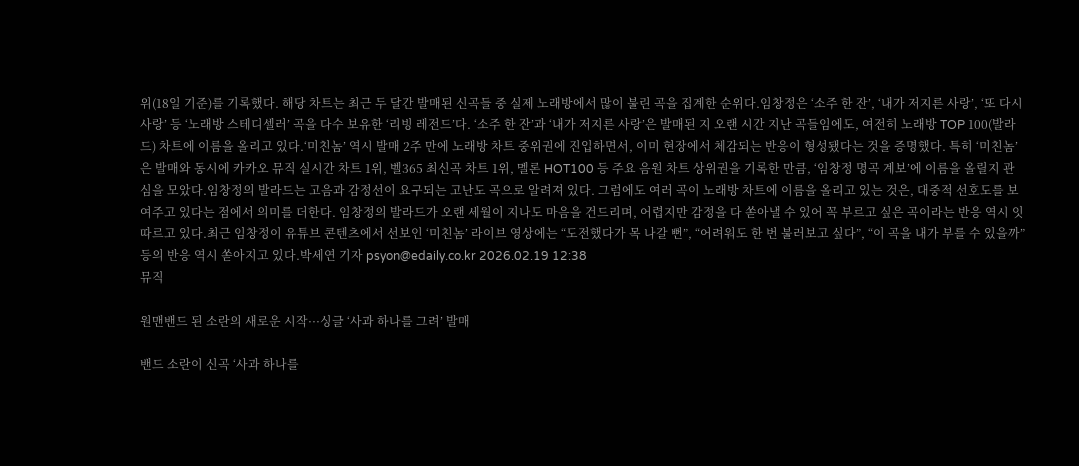위(18일 기준)를 기록했다. 해당 차트는 최근 두 달간 발매된 신곡들 중 실제 노래방에서 많이 불린 곡을 집계한 순위다.임창정은 ‘소주 한 잔’, ‘내가 저지른 사랑’, ‘또 다시 사랑’ 등 ‘노래방 스테디셀러’ 곡을 다수 보유한 ‘리빙 레전드’다. ‘소주 한 잔’과 ‘내가 저지른 사랑’은 발매된 지 오랜 시간 지난 곡들임에도, 여전히 노래방 TOP 100(발라드) 차트에 이름을 올리고 있다.‘미친놈’ 역시 발매 2주 만에 노래방 차트 중위권에 진입하면서, 이미 현장에서 체감되는 반응이 형성됐다는 것을 증명했다. 특히 ‘미친놈’은 발매와 동시에 카카오 뮤직 실시간 차트 1위, 벨365 최신곡 차트 1위, 멜론 HOT100 등 주요 음원 차트 상위권을 기록한 만큼, ‘임창정 명곡 계보’에 이름을 올릴지 관심을 모았다.임창정의 발라드는 고음과 감정선이 요구되는 고난도 곡으로 알려져 있다. 그럼에도 여러 곡이 노래방 차트에 이름을 올리고 있는 것은, 대중적 선호도를 보여주고 있다는 점에서 의미를 더한다. 임창정의 발라드가 오랜 세월이 지나도 마음을 건드리며, 어렵지만 감정을 다 쏟아낼 수 있어 꼭 부르고 싶은 곡이라는 반응 역시 잇따르고 있다.최근 임창정이 유튜브 콘텐츠에서 선보인 ‘미친놈’ 라이브 영상에는 “도전했다가 목 나갈 뻔”, “어려워도 한 번 불러보고 싶다”, “이 곡을 내가 부를 수 있을까” 등의 반응 역시 쏟아지고 있다.박세연 기자 psyon@edaily.co.kr 2026.02.19 12:38
뮤직

원맨밴드 된 소란의 새로운 시작···싱글 ‘사과 하나를 그려’ 발매

밴드 소란이 신곡 ‘사과 하나를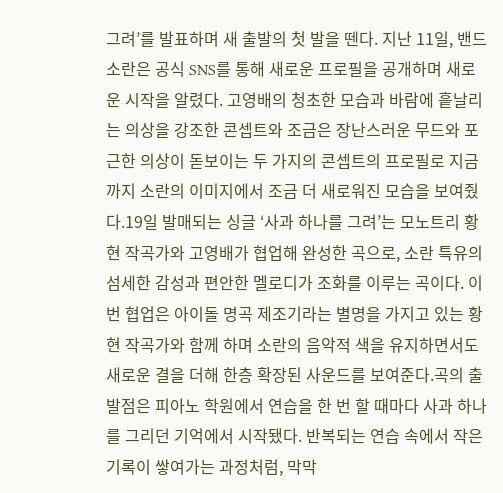그려’를 발표하며 새 출발의 첫 발을 뗀다. 지난 11일, 밴드 소란은 공식 SNS를 통해 새로운 프로필을 공개하며 새로운 시작을 알렸다. 고영배의 청초한 모습과 바람에 흩날리는 의상을 강조한 콘셉트와 조금은 장난스러운 무드와 포근한 의상이 돋보이는 두 가지의 콘셉트의 프로필로 지금까지 소란의 이미지에서 조금 더 새로워진 모습을 보여줬다.19일 발매되는 싱글 ‘사과 하나를 그려’는 모노트리 황현 작곡가와 고영배가 협업해 완성한 곡으로, 소란 특유의 섬세한 감성과 편안한 멜로디가 조화를 이루는 곡이다. 이번 협업은 아이돌 명곡 제조기라는 별명을 가지고 있는 황현 작곡가와 함께 하며 소란의 음악적 색을 유지하면서도 새로운 결을 더해 한층 확장된 사운드를 보여준다.곡의 출발점은 피아노 학원에서 연습을 한 번 할 때마다 사과 하나를 그리던 기억에서 시작됐다. 반복되는 연습 속에서 작은 기록이 쌓여가는 과정처럼, 막막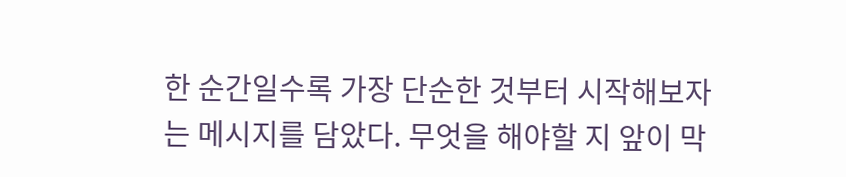한 순간일수록 가장 단순한 것부터 시작해보자는 메시지를 담았다. 무엇을 해야할 지 앞이 막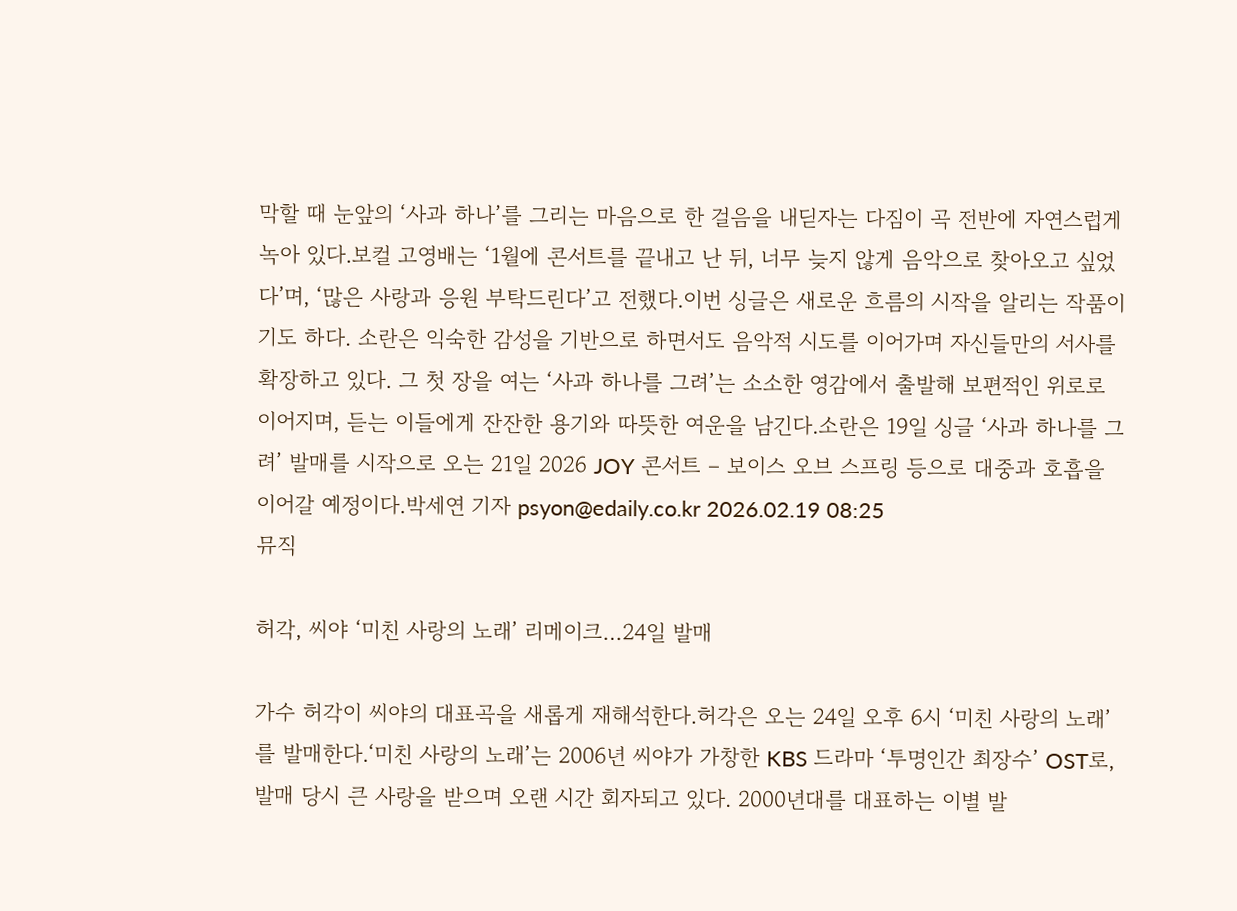막할 때 눈앞의 ‘사과 하나’를 그리는 마음으로 한 걸음을 내딛자는 다짐이 곡 전반에 자연스럽게 녹아 있다.보컬 고영배는 ‘1월에 콘서트를 끝내고 난 뒤, 너무 늦지 않게 음악으로 찾아오고 싶었다’며, ‘많은 사랑과 응원 부탁드린다’고 전했다.이번 싱글은 새로운 흐름의 시작을 알리는 작품이기도 하다. 소란은 익숙한 감성을 기반으로 하면서도 음악적 시도를 이어가며 자신들만의 서사를 확장하고 있다. 그 첫 장을 여는 ‘사과 하나를 그려’는 소소한 영감에서 출발해 보편적인 위로로 이어지며, 듣는 이들에게 잔잔한 용기와 따뜻한 여운을 남긴다.소란은 19일 싱글 ‘사과 하나를 그려’ 발매를 시작으로 오는 21일 2026 JOY 콘서트 – 보이스 오브 스프링 등으로 대중과 호흡을 이어갈 예정이다.박세연 기자 psyon@edaily.co.kr 2026.02.19 08:25
뮤직

허각, 씨야 ‘미친 사랑의 노래’ 리메이크…24일 발매

가수 허각이 씨야의 대표곡을 새롭게 재해석한다.허각은 오는 24일 오후 6시 ‘미친 사랑의 노래’를 발매한다.‘미친 사랑의 노래’는 2006년 씨야가 가창한 KBS 드라마 ‘투명인간 최장수’ OST로, 발매 당시 큰 사랑을 받으며 오랜 시간 회자되고 있다. 2000년대를 대표하는 이별 발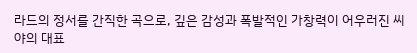라드의 정서를 간직한 곡으로, 깊은 감성과 폭발적인 가창력이 어우러진 씨야의 대표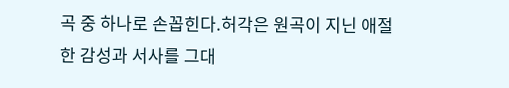곡 중 하나로 손꼽힌다.허각은 원곡이 지닌 애절한 감성과 서사를 그대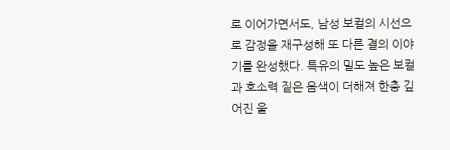로 이어가면서도, 남성 보컬의 시선으로 감정을 재구성해 또 다른 결의 이야기를 완성했다. 특유의 밀도 높은 보컬과 호소력 짙은 음색이 더해져 한층 깊어진 울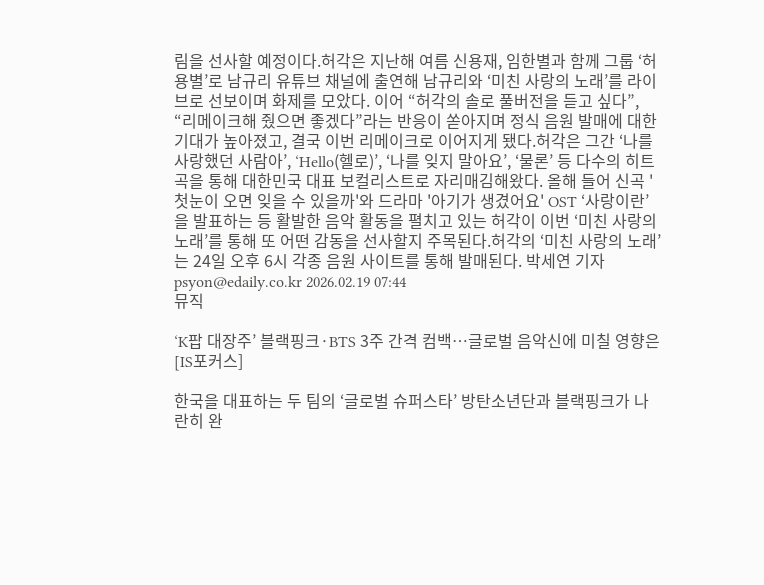림을 선사할 예정이다.허각은 지난해 여름 신용재, 임한별과 함께 그룹 ‘허용별’로 남규리 유튜브 채널에 출연해 남규리와 ‘미친 사랑의 노래’를 라이브로 선보이며 화제를 모았다. 이어 “허각의 솔로 풀버전을 듣고 싶다”, “리메이크해 줬으면 좋겠다”라는 반응이 쏟아지며 정식 음원 발매에 대한 기대가 높아졌고, 결국 이번 리메이크로 이어지게 됐다.허각은 그간 ‘나를 사랑했던 사람아’, ‘Hello(헬로)’, ‘나를 잊지 말아요’, ‘물론’ 등 다수의 히트곡을 통해 대한민국 대표 보컬리스트로 자리매김해왔다. 올해 들어 신곡 '첫눈이 오면 잊을 수 있을까'와 드라마 '아기가 생겼어요' OST ‘사랑이란’을 발표하는 등 활발한 음악 활동을 펼치고 있는 허각이 이번 ‘미친 사랑의 노래’를 통해 또 어떤 감동을 선사할지 주목된다.허각의 ‘미친 사랑의 노래’는 24일 오후 6시 각종 음원 사이트를 통해 발매된다. 박세연 기자 psyon@edaily.co.kr 2026.02.19 07:44
뮤직

‘K팝 대장주’ 블랙핑크·BTS 3주 간격 컴백…글로벌 음악신에 미칠 영향은 [IS포커스]

한국을 대표하는 두 팀의 ‘글로벌 슈퍼스타’ 방탄소년단과 블랙핑크가 나란히 완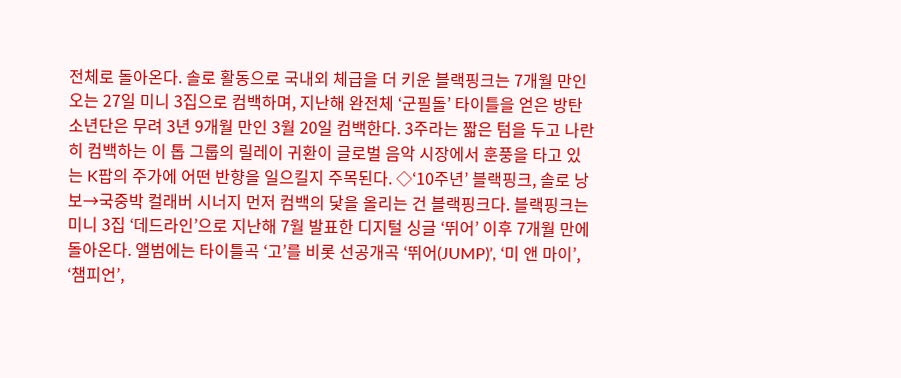전체로 돌아온다. 솔로 활동으로 국내외 체급을 더 키운 블랙핑크는 7개월 만인 오는 27일 미니 3집으로 컴백하며, 지난해 완전체 ‘군필돌’ 타이틀을 얻은 방탄소년단은 무려 3년 9개월 만인 3월 20일 컴백한다. 3주라는 짧은 텀을 두고 나란히 컴백하는 이 톱 그룹의 릴레이 귀환이 글로벌 음악 시장에서 훈풍을 타고 있는 K팝의 주가에 어떤 반향을 일으킬지 주목된다. ◇‘10주년’ 블랙핑크, 솔로 낭보→국중박 컬래버 시너지 먼저 컴백의 닻을 올리는 건 블랙핑크다. 블랙핑크는 미니 3집 ‘데드라인’으로 지난해 7월 발표한 디지털 싱글 ‘뛰어’ 이후 7개월 만에 돌아온다. 앨범에는 타이틀곡 ‘고’를 비롯 선공개곡 ‘뛰어(JUMP)’, ‘미 앤 마이’, ‘챔피언’,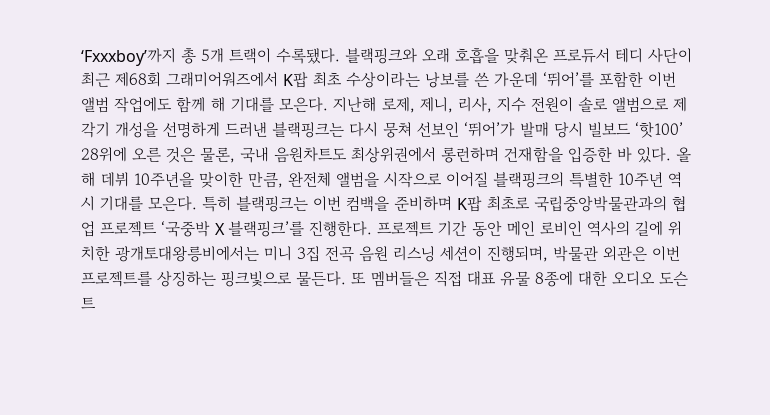‘Fxxxboy’까지 총 5개 트랙이 수록됐다. 블랙핑크와 오래 호흡을 맞춰온 프로듀서 테디 사단이 최근 제68회 그래미어워즈에서 K팝 최초 수상이라는 낭보를 쓴 가운데 ‘뛰어’를 포함한 이번 앨범 작업에도 함께 해 기대를 모은다. 지난해 로제, 제니, 리사, 지수 전원이 솔로 앨범으로 제각기 개성을 선명하게 드러낸 블랙핑크는 다시 뭉쳐 선보인 ‘뛰어’가 발매 당시 빌보드 ‘핫100’ 28위에 오른 것은 물론, 국내 음원차트도 최상위권에서 롱런하며 건재함을 입증한 바 있다. 올해 데뷔 10주년을 맞이한 만큼, 완전체 앨범을 시작으로 이어질 블랙핑크의 특별한 10주년 역시 기대를 모은다. 특히 블랙핑크는 이번 컴백을 준비하며 K팝 최초로 국립중앙박물관과의 협업 프로젝트 ‘국중박 X 블랙핑크’를 진행한다. 프로젝트 기간 동안 메인 로비인 역사의 길에 위치한 광개토대왕릉비에서는 미니 3집 전곡 음원 리스닝 세션이 진행되며, 박물관 외관은 이번 프로젝트를 상징하는 핑크빛으로 물든다. 또 멤버들은 직접 대표 유물 8종에 대한 오디오 도슨트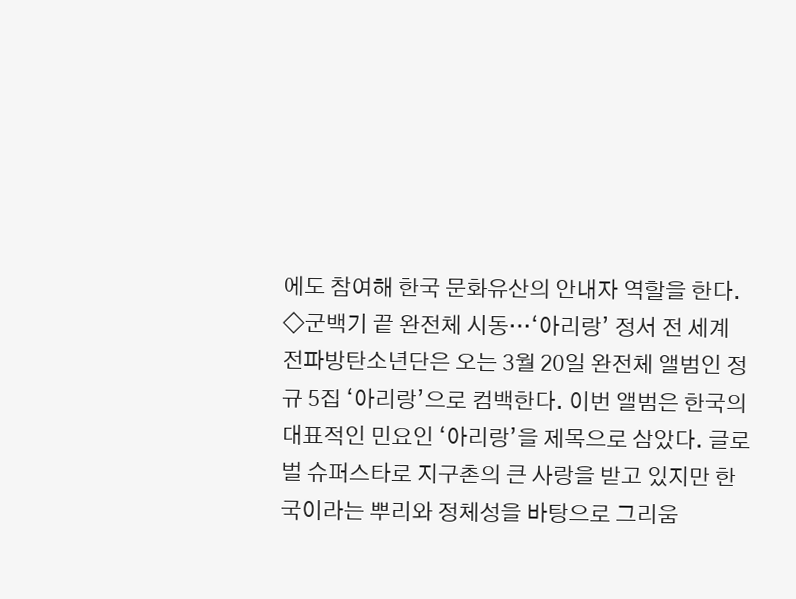에도 참여해 한국 문화유산의 안내자 역할을 한다. ◇군백기 끝 완전체 시동…‘아리랑’ 정서 전 세계 전파방탄소년단은 오는 3월 20일 완전체 앨범인 정규 5집 ‘아리랑’으로 컴백한다. 이번 앨범은 한국의 대표적인 민요인 ‘아리랑’을 제목으로 삼았다. 글로벌 슈퍼스타로 지구촌의 큰 사랑을 받고 있지만 한국이라는 뿌리와 정체성을 바탕으로 그리움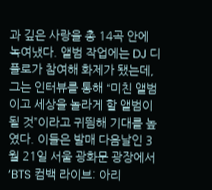과 깊은 사랑을 총 14곡 안에 녹여냈다. 앨범 작업에는 DJ 디플로가 참여해 화제가 됐는데, 그는 인터뷰를 통해 “미친 앨범이고 세상을 놀라게 할 앨범이 될 것”이라고 귀띔해 기대를 높였다. 이들은 발매 다음날인 3월 21일 서울 광화문 광장에서 ‘BTS 컴백 라이브: 아리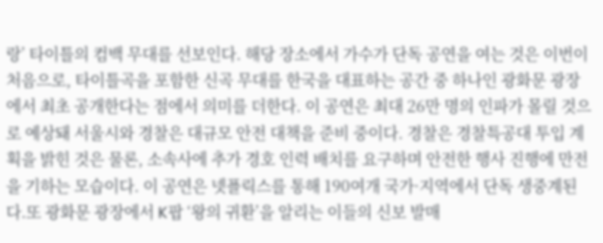랑’ 타이틀의 컴백 무대를 선보인다. 해당 장소에서 가수가 단독 공연을 여는 것은 이번이 처음으로, 타이틀곡을 포함한 신곡 무대를 한국을 대표하는 공간 중 하나인 광화문 광장에서 최초 공개한다는 점에서 의미를 더한다. 이 공연은 최대 26만 명의 인파가 몰릴 것으로 예상돼 서울시와 경찰은 대규모 안전 대책을 준비 중이다. 경찰은 경찰특공대 투입 계획을 밝힌 것은 물론, 소속사에 추가 경호 인력 배치를 요구하며 안전한 행사 진행에 만전을 기하는 모습이다. 이 공연은 넷플릭스를 통해 190여개 국가·지역에서 단독 생중계된다.또 광화문 광장에서 K팝 ‘왕의 귀환’을 알리는 이들의 신보 발매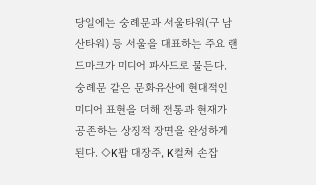당일에는 숭례문과 서울타워(구 남산타워) 등 서울을 대표하는 주요 랜드마크가 미디어 파사드로 물든다. 숭례문 같은 문화유산에 현대적인 미디어 표현을 더해 전통과 현재가 공존하는 상징적 장면을 완성하게 된다. ◇K팝 대장주, K컬쳐 손잡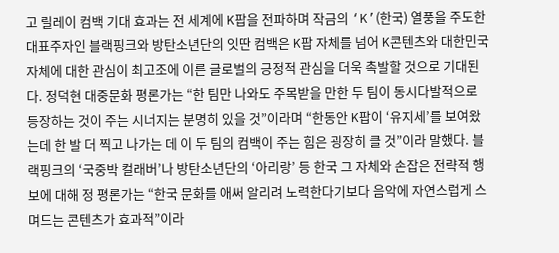고 릴레이 컴백 기대 효과는 전 세계에 K팝을 전파하며 작금의 ‘K’(한국) 열풍을 주도한 대표주자인 블랙핑크와 방탄소년단의 잇딴 컴백은 K팝 자체를 넘어 K콘텐츠와 대한민국 자체에 대한 관심이 최고조에 이른 글로벌의 긍정적 관심을 더욱 촉발할 것으로 기대된다. 정덕현 대중문화 평론가는 “한 팀만 나와도 주목받을 만한 두 팀이 동시다발적으로 등장하는 것이 주는 시너지는 분명히 있을 것”이라며 “한동안 K팝이 ‘유지세’를 보여왔는데 한 발 더 찍고 나가는 데 이 두 팀의 컴백이 주는 힘은 굉장히 클 것”이라 말했다. 블랙핑크의 ‘국중박 컬래버’나 방탄소년단의 ‘아리랑’ 등 한국 그 자체와 손잡은 전략적 행보에 대해 정 평론가는 “한국 문화를 애써 알리려 노력한다기보다 음악에 자연스럽게 스며드는 콘텐츠가 효과적”이라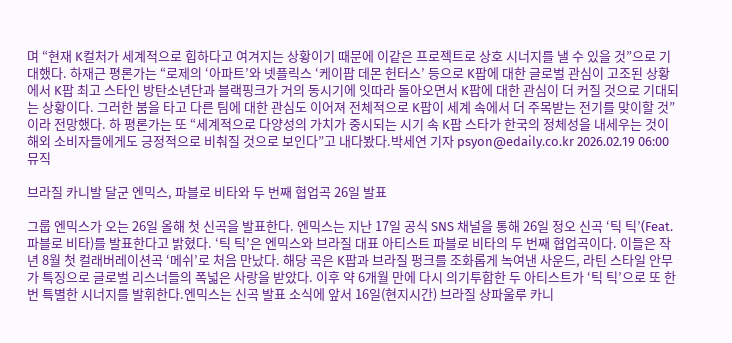며 “현재 K컬처가 세계적으로 힙하다고 여겨지는 상황이기 때문에 이같은 프로젝트로 상호 시너지를 낼 수 있을 것”으로 기대했다. 하재근 평론가는 “로제의 ‘아파트’와 넷플릭스 ‘케이팝 데몬 헌터스’ 등으로 K팝에 대한 글로벌 관심이 고조된 상황에서 K팝 최고 스타인 방탄소년단과 블랙핑크가 거의 동시기에 잇따라 돌아오면서 K팝에 대한 관심이 더 커질 것으로 기대되는 상황이다. 그러한 붐을 타고 다른 팀에 대한 관심도 이어져 전체적으로 K팝이 세계 속에서 더 주목받는 전기를 맞이할 것”이라 전망했다. 하 평론가는 또 “세계적으로 다양성의 가치가 중시되는 시기 속 K팝 스타가 한국의 정체성을 내세우는 것이 해외 소비자들에게도 긍정적으로 비춰질 것으로 보인다”고 내다봤다.박세연 기자 psyon@edaily.co.kr 2026.02.19 06:00
뮤직

브라질 카니발 달군 엔믹스, 파블로 비타와 두 번째 협업곡 26일 발표

그룹 엔믹스가 오는 26일 올해 첫 신곡을 발표한다. 엔믹스는 지난 17일 공식 SNS 채널을 통해 26일 정오 신곡 ‘틱 틱’(Feat. 파블로 비타)를 발표한다고 밝혔다. ‘틱 틱’은 엔믹스와 브라질 대표 아티스트 파블로 비타의 두 번째 협업곡이다. 이들은 작년 8월 첫 컬래버레이션곡 ‘메쉬’로 처음 만났다. 해당 곡은 K팝과 브라질 펑크를 조화롭게 녹여낸 사운드, 라틴 스타일 안무가 특징으로 글로벌 리스너들의 폭넓은 사랑을 받았다. 이후 약 6개월 만에 다시 의기투합한 두 아티스트가 ‘틱 틱’으로 또 한 번 특별한 시너지를 발휘한다.엔믹스는 신곡 발표 소식에 앞서 16일(현지시간) 브라질 상파울루 카니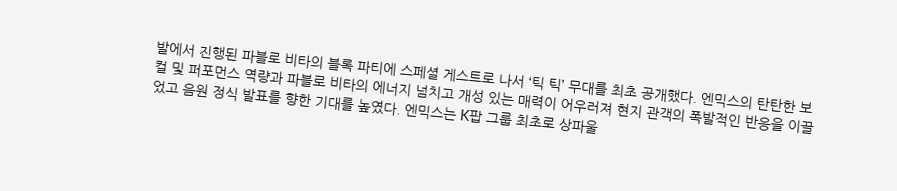발에서 진행된 파블로 비타의 블록 파티에 스페셜 게스트로 나서 ‘틱 틱’ 무대를 최초 공개했다. 엔믹스의 탄탄한 보컬 및 퍼포먼스 역량과 파블로 비타의 에너지 넘치고 개성 있는 매력이 어우러져 현지 관객의 폭발적인 반응을 이끌었고 음원 정식 발표를 향한 기대를 높였다. 엔믹스는 K팝 그룹 최초로 상파울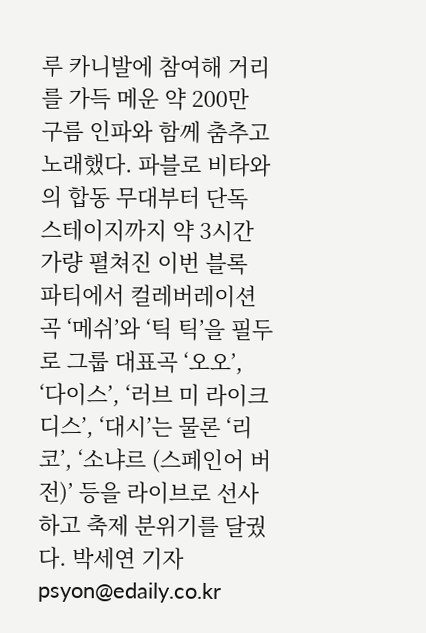루 카니발에 참여해 거리를 가득 메운 약 200만 구름 인파와 함께 춤추고 노래했다. 파블로 비타와의 합동 무대부터 단독 스테이지까지 약 3시간가량 펼쳐진 이번 블록 파티에서 컬레버레이션곡 ‘메쉬’와 ‘틱 틱’을 필두로 그룹 대표곡 ‘오오’, ‘다이스’, ‘러브 미 라이크 디스’, ‘대시’는 물론 ‘리코’, ‘소냐르 (스페인어 버전)’ 등을 라이브로 선사하고 축제 분위기를 달궜다. 박세연 기자 psyon@edaily.co.kr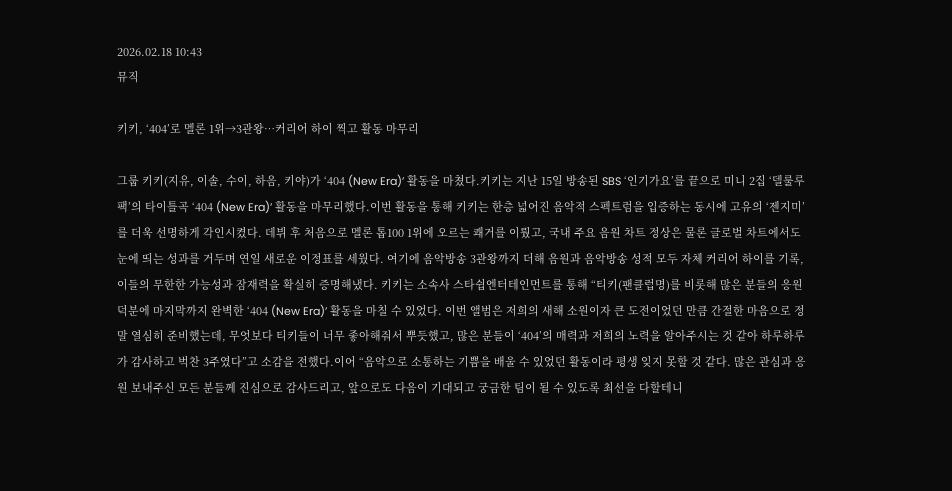2026.02.18 10:43
뮤직

키키, ‘404’로 멜론 1위→3관왕…커리어 하이 찍고 활동 마무리

그룹 키키(지유, 이솔, 수이, 하음, 키야)가 ‘404 (New Era)’ 활동을 마쳤다.키키는 지난 15일 방송된 SBS ‘인기가요’를 끝으로 미니 2집 ‘델룰루 팩’의 타이틀곡 ‘404 (New Era)’ 활동을 마무리했다.이번 활동을 통해 키키는 한층 넓어진 음악적 스펙트럼을 입증하는 동시에 고유의 ‘젠지미’를 더욱 선명하게 각인시켰다. 데뷔 후 처음으로 멜론 톱100 1위에 오르는 쾌거를 이뤘고, 국내 주요 음원 차트 정상은 물론 글로벌 차트에서도 눈에 띄는 성과를 거두며 연일 새로운 이정표를 세웠다. 여기에 음악방송 3관왕까지 더해 음원과 음악방송 성적 모두 자체 커리어 하이를 기록, 이들의 무한한 가능성과 잠재력을 확실히 증명해냈다. 키키는 소속사 스타쉽엔터테인먼트를 통해 “티키(팬클럽명)를 비롯해 많은 분들의 응원 덕분에 마지막까지 완벽한 ‘404 (New Era)’ 활동을 마칠 수 있었다. 이번 앨범은 저희의 새해 소원이자 큰 도전이었던 만큼 간절한 마음으로 정말 열심히 준비했는데, 무엇보다 티키들이 너무 좋아해줘서 뿌듯했고, 많은 분들이 ‘404’의 매력과 저희의 노력을 알아주시는 것 같아 하루하루가 감사하고 벅찬 3주였다”고 소감을 전했다.이어 “음악으로 소통하는 기쁨을 배울 수 있었던 활동이라 평생 잊지 못할 것 같다. 많은 관심과 응원 보내주신 모든 분들께 진심으로 감사드리고, 앞으로도 다음이 기대되고 궁금한 팀이 될 수 있도록 최선을 다할테니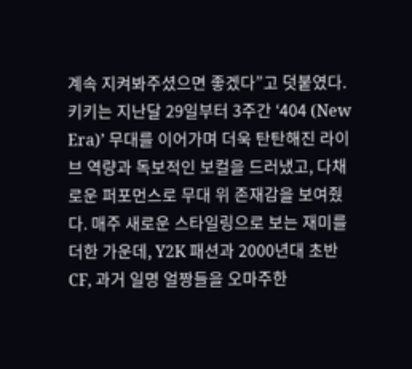계속 지켜봐주셨으면 좋겠다”고 덧붙였다. 키키는 지난달 29일부터 3주간 ‘404 (New Era)’ 무대를 이어가며 더욱 탄탄해진 라이브 역량과 독보적인 보컬을 드러냈고, 다채로운 퍼포먼스로 무대 위 존재감을 보여줬다. 매주 새로운 스타일링으로 보는 재미를 더한 가운데, Y2K 패션과 2000년대 초반 CF, 과거 일명 얼짱들을 오마주한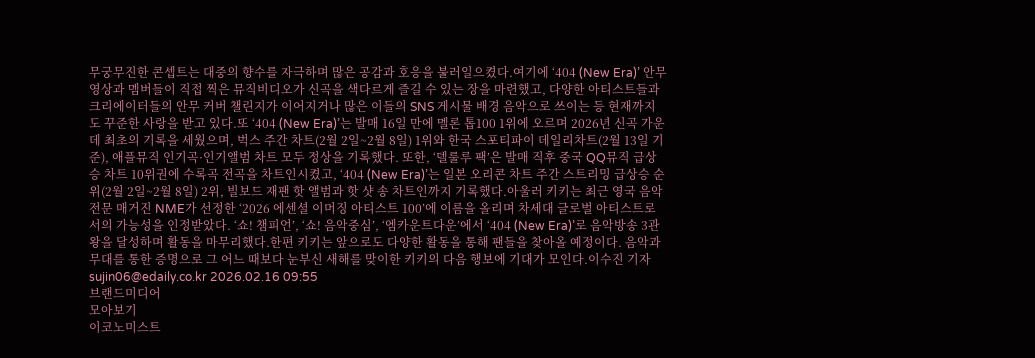무궁무진한 콘셉트는 대중의 향수를 자극하며 많은 공감과 호응을 불러일으켰다.여기에 ‘404 (New Era)’ 안무 영상과 멤버들이 직접 찍은 뮤직비디오가 신곡을 색다르게 즐길 수 있는 장을 마련했고, 다양한 아티스트들과 크리에이터들의 안무 커버 챌린지가 이어지거나 많은 이들의 SNS 게시물 배경 음악으로 쓰이는 등 현재까지도 꾸준한 사랑을 받고 있다.또 ‘404 (New Era)’는 발매 16일 만에 멜론 톱100 1위에 오르며 2026년 신곡 가운데 최초의 기록을 세웠으며, 벅스 주간 차트(2월 2일~2월 8일) 1위와 한국 스포티파이 데일리차트(2월 13일 기준), 애플뮤직 인기곡·인기앨범 차트 모두 정상을 기록했다. 또한, ‘델룰루 팩’은 발매 직후 중국 QQ뮤직 급상승 차트 10위권에 수록곡 전곡을 차트인시켰고, ‘404 (New Era)’는 일본 오리콘 차트 주간 스트리밍 급상승 순위(2월 2일~2월 8일) 2위, 빌보드 재팬 핫 앨범과 핫 샷 송 차트인까지 기록했다.아울러 키키는 최근 영국 음악 전문 매거진 NME가 선정한 ‘2026 에센셜 이머징 아티스트 100’에 이름을 올리며 차세대 글로벌 아티스트로서의 가능성을 인정받았다. ‘쇼! 챔피언’, ‘쇼! 음악중심’, ‘엠카운트다운’에서 ‘404 (New Era)’로 음악방송 3관왕을 달성하며 활동을 마무리했다.한편 키키는 앞으로도 다양한 활동을 통해 팬들을 찾아올 예정이다. 음악과 무대를 통한 증명으로 그 어느 때보다 눈부신 새해를 맞이한 키키의 다음 행보에 기대가 모인다.이수진 기자 sujin06@edaily.co.kr 2026.02.16 09:55
브랜드미디어
모아보기
이코노미스트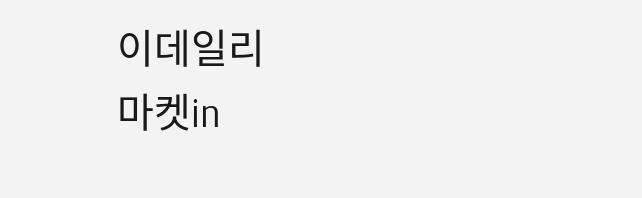이데일리
마켓in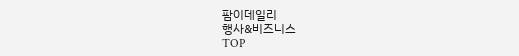팜이데일리
행사&비즈니스
TOP